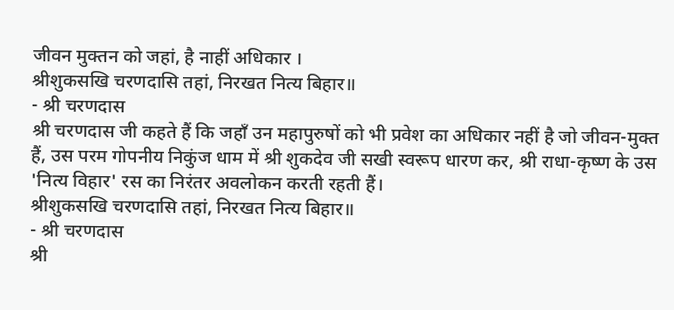जीवन मुक्तन को जहां, है नाहीं अधिकार ।
श्रीशुकसखि चरणदासि तहां, निरखत नित्य बिहार॥
- श्री चरणदास
श्री चरणदास जी कहते हैं कि जहाँ उन महापुरुषों को भी प्रवेश का अधिकार नहीं है जो जीवन-मुक्त हैं, उस परम गोपनीय निकुंज धाम में श्री शुकदेव जी सखी स्वरूप धारण कर, श्री राधा-कृष्ण के उस 'नित्य विहार' रस का निरंतर अवलोकन करती रहती हैं।
श्रीशुकसखि चरणदासि तहां, निरखत नित्य बिहार॥
- श्री चरणदास
श्री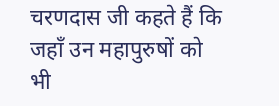चरणदास जी कहते हैं कि जहाँ उन महापुरुषों को भी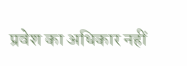प्रवेश का अधिकार नहीं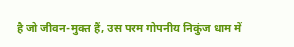है जो जीवन-मुक्त हैं, उस परम गोपनीय निकुंज धाम में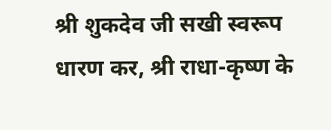श्री शुकदेव जी सखी स्वरूप धारण कर, श्री राधा-कृष्ण के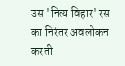उस 'नित्य विहार' रस का निरंतर अवलोकन करती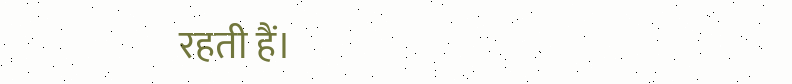रहती हैं।